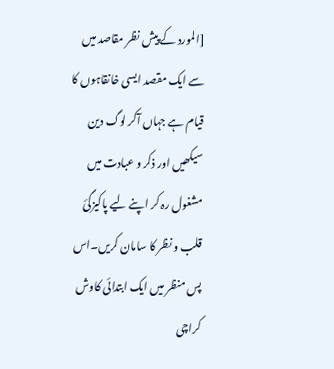[المورد کے پیش نظر مقاصد میں سے ایک مقصد ایسی خانقاہوں کا قیام ہے جہاں آکر لوگ دین سیکھیں اور ذکر و عبادت میں مشغول رہ کر اپنے لیے پاکیزگئ قلب و نظر کا سامان کریں۔اس پس منظر میں ایک ابتدائی کاوش کراچی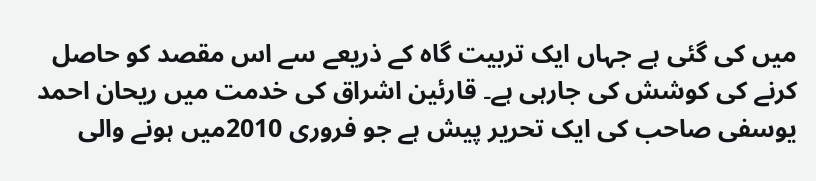میں کی گئی ہے جہاں ایک تربیت گاہ کے ذریعے سے اس مقصد کو حاصل کرنے کی کوشش کی جارہی ہے۔ قارئین اشراق کی خدمت میں ریحان احمد یوسفی صاحب کی ایک تحریر پیش ہے جو فروری 2010میں ہونے والی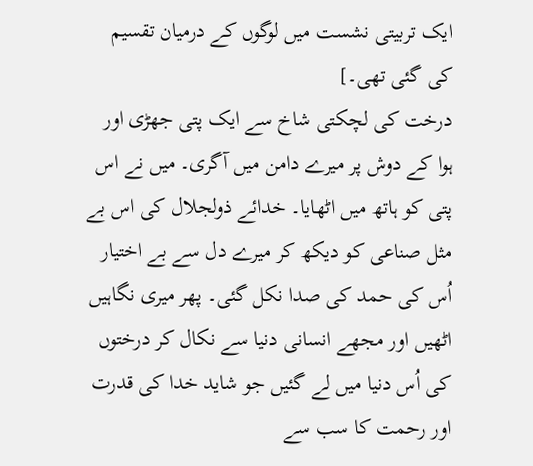ایک تربیتی نشست میں لوگوں کے درمیان تقسیم کی گئی تھی۔]
درخت کی لچکتی شاخ سے ایک پتی جھڑی اور ہوا کے دوش پر میرے دامن میں آگری۔ میں نے اس پتی کو ہاتھ میں اٹھایا۔ خدائے ذولجلال کی اس بے مثل صناعی کو دیکھ کر میرے دل سے بے اختیار اُس کی حمد کی صدا نکل گئی۔ پھر میری نگاہیں اٹھیں اور مجھے انسانی دنیا سے نکال کر درختوں کی اُس دنیا میں لے گئیں جو شاید خدا کی قدرت اور رحمت کا سب سے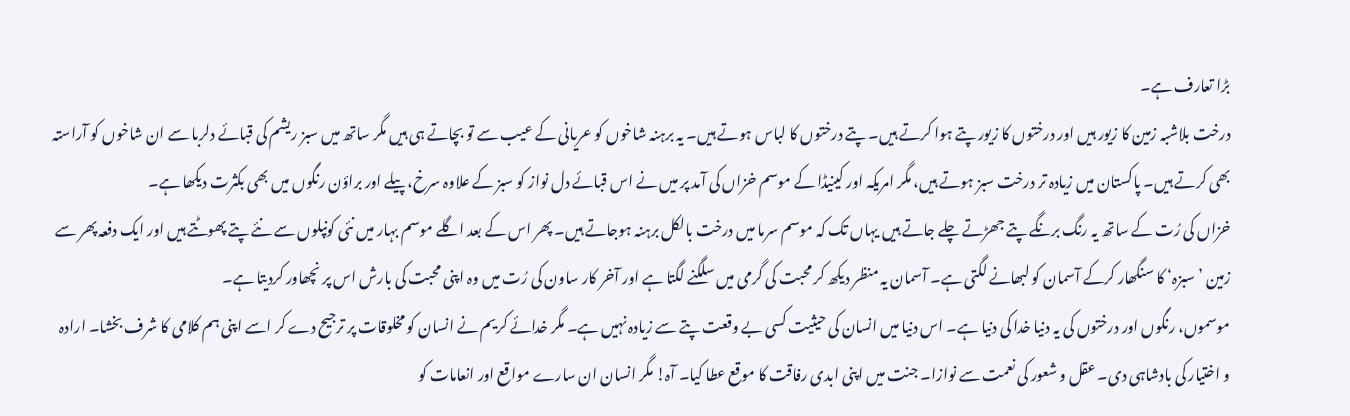بڑا تعارف ہے۔
درخت بلاشبہ زمین کا زیور ہیں اور درختوں کا زیور پتے ہوا کرتے ہیں۔ پتے درختوں کا لباس ہوتے ہیں۔ یہ برہنہ شاخوں کو عریانی کے عیب سے تو بچاتے ہی ہیں مگر ساتھ میں سبز ریشم کی قبائے دلربا سے ان شاخوں کو آراستہ بھی کرتے ہیں۔ پاکستان میں زیادہ تر درخت سبز ہوتے ہیں، مگر امریکہ اور کینیڈا کے موسم خزاں کی آمد پر میں نے اس قبائے دل نواز کو سبز کے علاوہ سرخ، پیلے اور براؤن رنگوں میں بھی بکثرت دیکھا ہے۔
خزاں کی رُت کے ساتھ یہ رنگ برنگے پتے جھڑتے چلے جاتے ہیں یہاں تک کہ موسم سرما میں درخت بالکل برہنہ ہوجاتے ہیں۔ پھر اس کے بعد اگلے موسم بہار میں نئی کونپلوں سے نئے پتے پھوٹتے ہیں اور ایک دفعہ پھر سے زمین ’سبزہ‘ کا سنگھار کرکے آسمان کو لبھانے لگتی ہے۔ آسمان یہ منظر دیکھ کر محبت کی گرمی میں سلگنے لگتا ہے اور آخر کار ساون کی رُت میں وہ اپنی محبت کی بارش اس پر نچھاور کردیتا ہے۔
موسموں، رنگوں اور درختوں کی یہ دنیا خدا کی دنیا ہے۔ اس دنیا میں انسان کی حیثیت کسی بے وقعت پتے سے زیادہ نہیں ہے۔ مگر خدائے کریم نے انسان کو مخلوقات پر ترجیح دے کر اسے اپنی ہم کلامی کا شرف بخشا۔ ارادہ و اختیار کی بادشاہی دی۔ عقل و شعور کی نعمت سے نوازا۔ جنت میں اپنی ابدی رفاقت کا موقع عطا کیا۔ آہ! مگر انسان ان سارے مواقع اور انعامات کو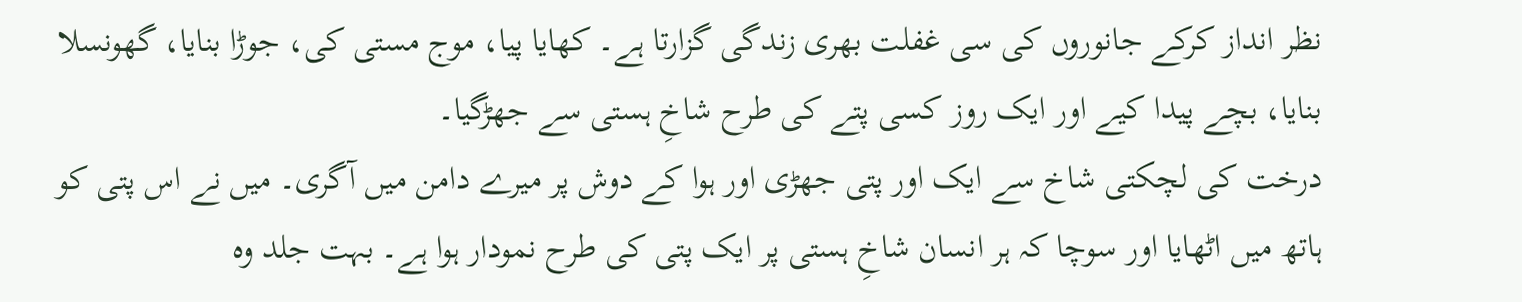نظر انداز کرکے جانوروں کی سی غفلت بھری زندگی گزارتا ہے۔ کھایا پیا، موج مستی کی، جوڑا بنایا، گھونسلا بنایا، بچے پیدا کیے اور ایک روز کسی پتے کی طرح شاخِ ہستی سے جھڑگیا۔
درخت کی لچکتی شاخ سے ایک اور پتی جھڑی اور ہوا کے دوش پر میرے دامن میں آگری۔ میں نے اس پتی کو ہاتھ میں اٹھایا اور سوچا کہ ہر انسان شاخِ ہستی پر ایک پتی کی طرح نمودار ہوا ہے۔ بہت جلد وہ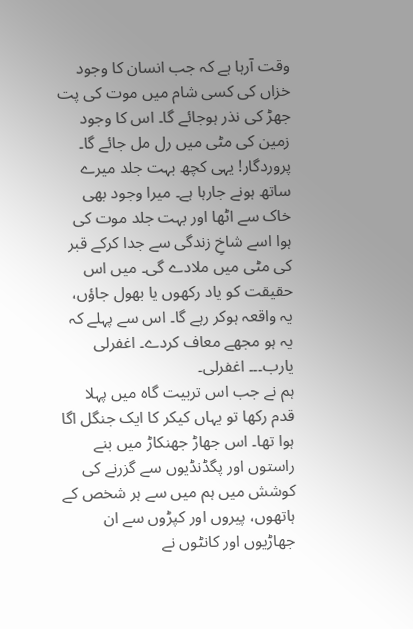وقت آرہا ہے کہ جب انسان کا وجود خزاں کی کسی شام میں موت کی پت جھڑ کی نذر ہوجائے گا۔ اس کا وجود زمین کی مٹی میں رل مل جائے گا۔
پروردگار! یہی کچھ بہت جلد میرے ساتھ ہونے جارہا ہے۔ میرا وجود بھی خاک سے اٹھا اور بہت جلد موت کی ہوا اسے شاخِ زندگی سے جدا کرکے قبر کی مٹی میں ملادے گی۔ میں اس حقیقت کو یاد رکھوں یا بھول جاؤں، یہ واقعہ ہوکر رہے گا۔ اس سے پہلے کہ یہ ہو مجھے معاف کردے۔ اغفرلی یارب۔۔۔ اغفرلی۔
ہم نے جب اس تربیت گاہ میں پہلا قدم رکھا تو یہاں کیکر کا ایک جنگل اگا ہوا تھا۔ اس جھاڑ جھنکاڑ میں بنے راستوں اور پگڈنڈیوں سے گزرنے کی کوشش میں ہم میں سے ہر شخص کے ہاتھوں، پیروں اور کپڑوں سے ان جھاڑیوں اور کانٹوں نے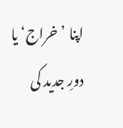اپنا ’خراج‘ یا دورِ جدید کی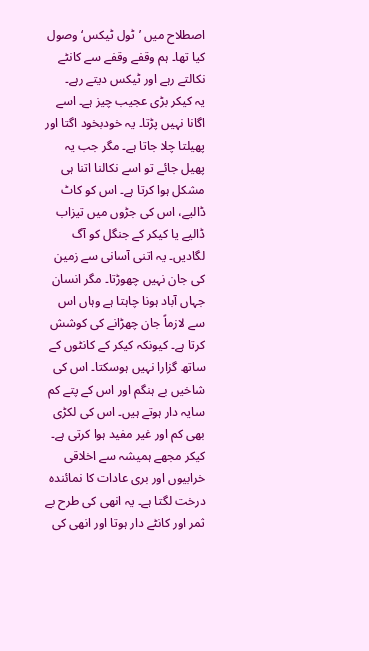اصطلاح میں ’ٹول ٹیکس‘ وصول کیا تھا۔ ہم وقفے وقفے سے کانٹے نکالتے رہے اور ٹیکس دیتے رہے۔
یہ کیکر بڑی عجیب چیز ہے۔ اسے اگانا نہیں پڑتا۔ یہ خودبخود اگتا اور پھیلتا چلا جاتا ہے۔ مگر جب یہ پھیل جائے تو اسے نکالنا اتنا ہی مشکل ہوا کرتا ہے۔ اس کو کاٹ ڈالیے، اس کی جڑوں میں تیزاب ڈالیے یا کیکر کے جنگل کو آگ لگادیں۔ یہ اتنی آسانی سے زمین کی جان نہیں چھوڑتا۔ مگر انسان جہاں آباد ہونا چاہتا ہے وہاں اس سے لازماً جان چھڑانے کی کوشش کرتا ہے۔ کیونکہ کیکر کے کانٹوں کے ساتھ گزارا نہیں ہوسکتا۔ اس کی شاخیں بے ہنگم اور اس کے پتے کم سایہ دار ہوتے ہیں۔ اس کی لکڑی بھی کم اور غیر مفید ہوا کرتی ہے۔
کیکر مجھے ہمیشہ سے اخلاقی خرابیوں اور بری عادات کا نمائندہ درخت لگتا ہے۔ یہ انھی کی طرح بے ثمر اور کانٹے دار ہوتا اور انھی کی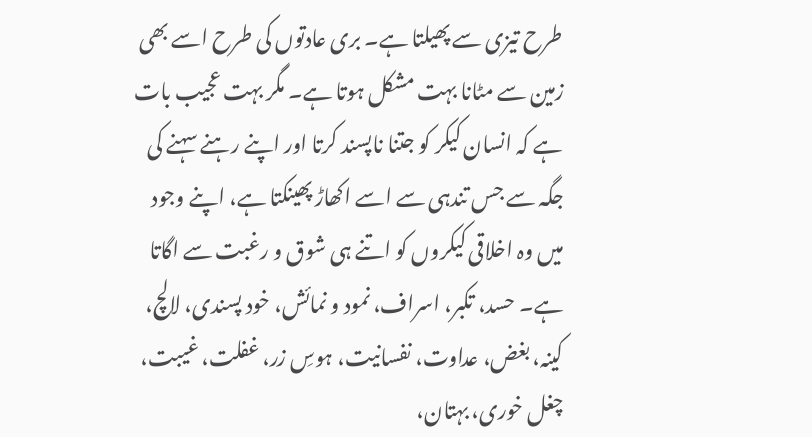طرح تیزی سے پھیلتا ہے۔ بری عادتوں کی طرح اسے بھی زمین سے مٹانا بہت مشکل ہوتا ہے۔ مگر بہت عجیب بات ہے کہ انسان کیکر کو جتنا ناپسند کرتا اور اپنے رہنے سہنے کی جگہ سے جس تندہی سے اسے اکھاڑ پھینکتا ہے، اپنے وجود میں وہ اخلاقی کیکروں کو اتنے ہی شوق و رغبت سے اگاتا ہے۔ حسد، تکبر، اسراف، نمود و نمائش، خود پسندی، لالچ، کینہ، بغض، عداوت، نفسانیت، ہوسِ زر، غفلت، غیبت، چغل خوری، بہتان،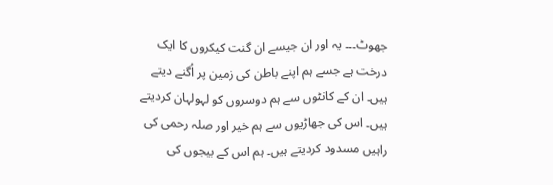جھوٹ۔۔۔ یہ اور ان جیسے ان گنت کیکروں کا ایک درخت ہے جسے ہم اپنے باطن کی زمین پر اُگنے دیتے ہیں۔ ان کے کانٹوں سے ہم دوسروں کو لہولہان کردیتے ہیں۔ اس کی جھاڑیوں سے ہم خیر اور صلہ رحمی کی راہیں مسدود کردیتے ہیں۔ ہم اس کے بیجوں کی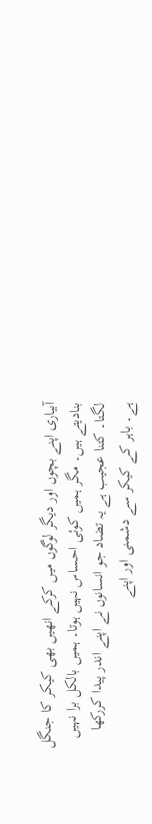آبیاری اپنے بچوں اور دیگر لوگوں میں کرکے انھیں بھی کیکر کا جنگل بنادیتے ہیں۔ مگر ہمیں کوئی احساس نہیں ہوتا۔ ہمیں بالکل برا نہیں لگتا۔ کتنا عجیب ہے یہ تضاد جو انسانوں نے اپنے اندر پیدا کررکھا ہے۔ باہر کے کیکر سے دشمنی اور اپنے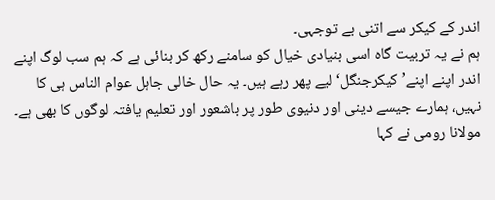اندر کے کیکر سے اتنی بے توجہی۔
ہم نے یہ تربیت گاہ اسی بنیادی خیال کو سامنے رکھ کر بنائی ہے کہ ہم سب لوگ اپنے اندر اپنے اپنے’ کیکرجنگل‘ لیے پھر رہے ہیں۔ یہ حال خالی جاہل عوام الناس ہی کا نہیں، ہمارے جیسے دینی اور دنیوی طور پر باشعور اور تعلیم یافتہ لوگوں کا بھی ہے۔ مولانا رومی نے کہا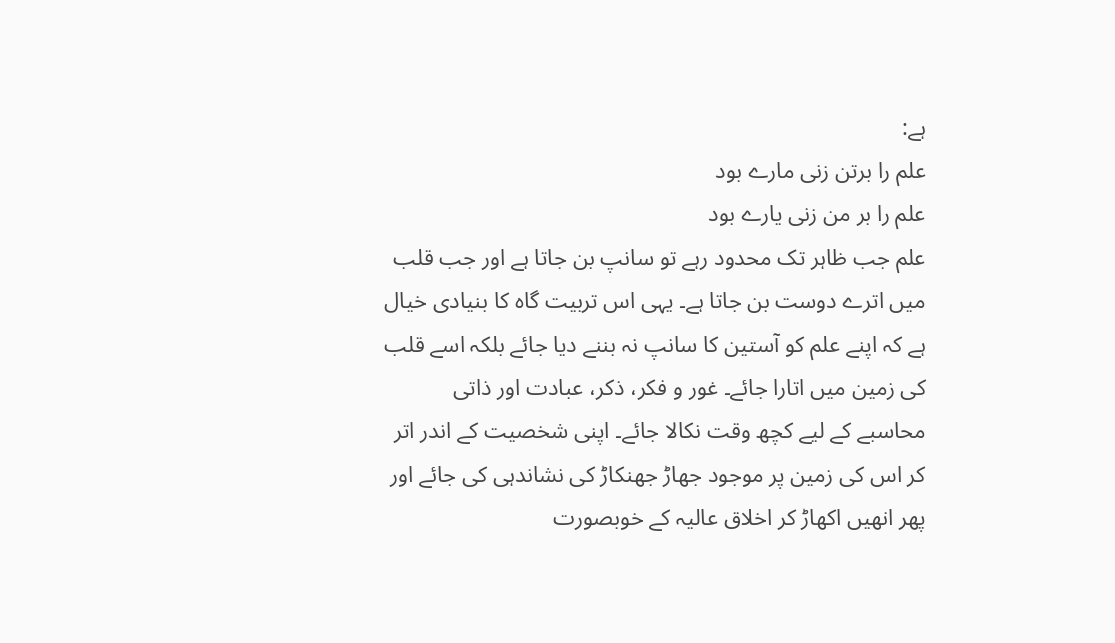ہے:
علم را برتن زنی مارے بود
علم را بر من زنی یارے بود
علم جب ظاہر تک محدود رہے تو سانپ بن جاتا ہے اور جب قلب میں اترے دوست بن جاتا ہے۔ یہی اس تربیت گاہ کا بنیادی خیال ہے کہ اپنے علم کو آستین کا سانپ نہ بننے دیا جائے بلکہ اسے قلب کی زمین میں اتارا جائے۔ غور و فکر، ذکر، عبادت اور ذاتی محاسبے کے لیے کچھ وقت نکالا جائے۔ اپنی شخصیت کے اندر اتر کر اس کی زمین پر موجود جھاڑ جھنکاڑ کی نشاندہی کی جائے اور پھر انھیں اکھاڑ کر اخلاق عالیہ کے خوبصورت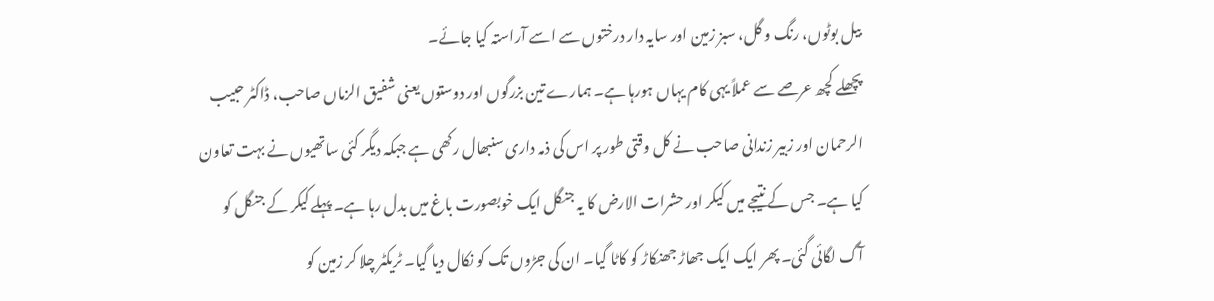بیل بوٹوں، رنگ و گل، سبز زمین اور سایہ دار درختوں سے اسے آراستہ کیا جائے۔
پچھلے کچھ عرصے سے عملاً یہی کام یہاں ہورہا ہے۔ ہمارے تین بزرگوں اور دوستوں یعنی شفیق الزماں صاحب، ڈاکٹر حبیب الرحمان اور زبیر زندانی صاحب نے کل وقتی طور پر اس کی ذمہ داری سنبھال رکھی ہے جبکہ دیگر کئی ساتھیوں نے بہت تعاون کیا ہے۔ جس کے نتیجے میں کیکر اور حشرات الارض کا یہ جنگل ایک خوبصورت باغ میں بدل رہا ہے۔ پہلے کیکر کے جنگل کو آگ لگائی گئی۔ پھر ایک ایک جھاڑ جھنکاڑ کو کاٹا گیا۔ ان کی جڑوں تک کو نکال دیا گیا۔ ٹریکٹر چلا کر زمین کو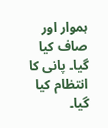ہموار اور صاف کیا گیا۔ پانی کا انتظام کیا گیا۔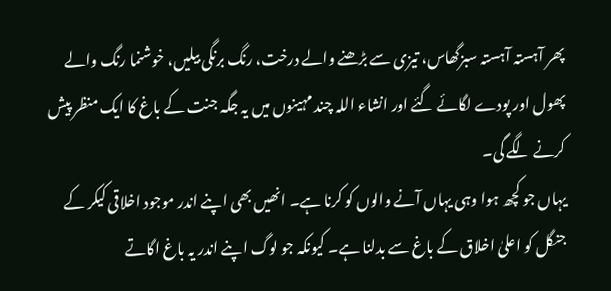پھر آہستہ آہستہ سبزگھاس، تیزی سے بڑھنے والے درخت، رنگ برنگی بیلیں، خوشنما رنگ والے پھول اور پودے لگائے گئے اور انشاء اللہ چند مہینوں میں یہ جگہ جنت کے باغ کا ایک منظر پیش کرنے لگے گی۔
یہاں جو کچھ ہوا وہی یہاں آنے والوں کو کرنا ہے۔ انھیں بھی اپنے اندر موجود اخلاقی کیکر کے جنگل کو اعلیٰ اخلاق کے باغ سے بدلنا ہے۔ کیونکہ جو لوگ اپنے اندر یہ باغ اگاتے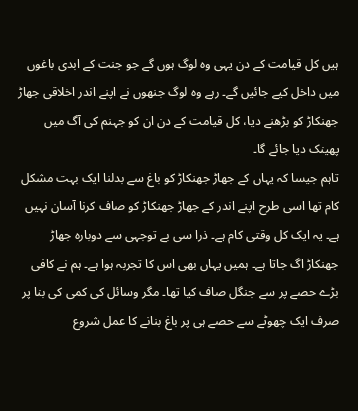ہیں کل قیامت کے دن یہی وہ لوگ ہوں گے جو جنت کے ابدی باغوں میں داخل کیے جائیں گے۔ رہے وہ لوگ جنھوں نے اپنے اندر اخلاقی جھاڑ جھنکاڑ کو بڑھنے دیا، کل قیامت کے دن ان کو جہنم کی آگ میں پھینک دیا جائے گا۔
تاہم جیسا کہ یہاں کے جھاڑ جھنکاڑ کو باغ سے بدلنا ایک بہت مشکل کام تھا اسی طرح اپنے اندر کے جھاڑ جھنکاڑ کو صاف کرنا آسان نہیں ہے۔ یہ ایک کل وقتی کام ہے۔ ذرا سی بے توجہی سے دوبارہ جھاڑ جھنکاڑ اگ جاتا ہے۔ ہمیں یہاں بھی اس کا تجربہ ہوا ہے۔ ہم نے کافی بڑے حصے پر سے جنگل صاف کیا تھا۔ مگر وسائل کی کمی کی بنا پر صرف ایک چھوٹے سے حصے ہی پر باغ بنانے کا عمل شروع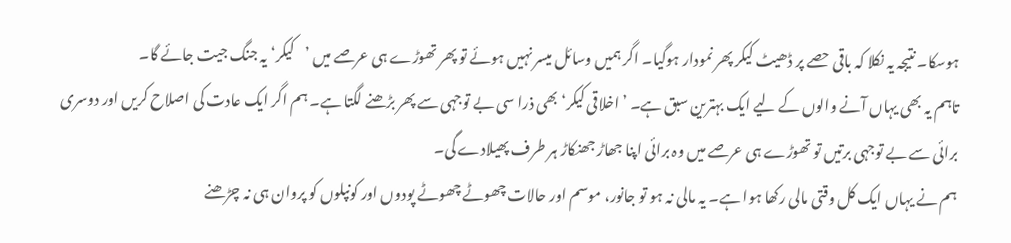ہوسکا۔ نتیجہ یہ نکلا کہ باقی حصے پر ڈھیٹ کیکر پھر نمودار ہوگیا۔ اگر ہمیں وسائل میسر نہیں ہوئے تو پھر تھوڑے ہی عرصے میں ’کیکر‘ یہ جنگ جیت جائے گا۔
تاہم یہ بھی یہاں آنے والوں کے لیے ایک بہترین سبق ہے۔ ’اخلاقی کیکر‘ بھی ذرا سی بے توجہی سے پھر بڑھنے لگتا ہے۔ ہم اگر ایک عادت کی اصلاح کریں اور دوسری برائی سے بے توجہی برتیں تو تھوڑے ہی عرصے میں وہ برائی اپنا جھاڑ جھنکاڑ ہر طرف پھیلادے گی۔
ہم نے یہاں ایک کل وقتی مالی رکھا ہوا ہے۔ یہ مالی نہ ہو تو جانور، موسم اور حالات چھوٹے چھوٹے پودوں اور کونپلوں کو پروان ہی نہ چڑھنے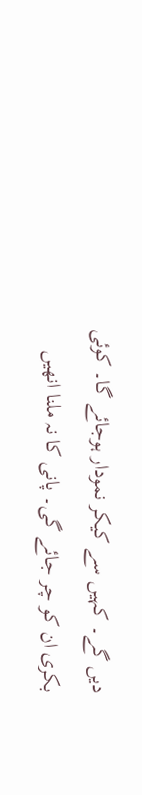دیں گے۔ کہیں سے کیکر نمودار ہوجائے گا۔ کوئی بکری ان کو چر جائے گی۔ پانی کا نہ ملنا انھیں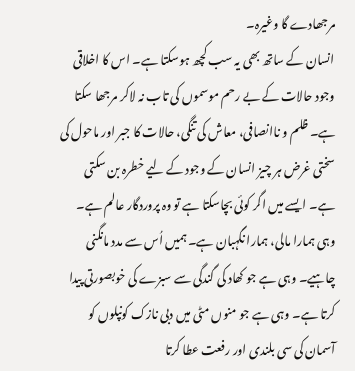مرجھادے گا وغیرہ۔
انسان کے ساتھ بھی یہ سب کچھ ہوسکتا ہے۔ اس کا اخلاقی وجود حالات کے بے رحم موسموں کی تاب نہ لاکر مرجھا سکتا ہے۔ ظلم و ناانصافی، معاش کی تنگی، حالات کا جبر اور ماحول کی سختی غرض ہر چیز انسان کے وجود کے لیے خطرہ بن سکتی ہے۔ ایسے میں اگر کوئی بچاسکتا ہے تو وہ پروردگار عالم ہے۔ وہی ہمارا مالی، ہمارا نگہبان ہے۔ ہمیں اُس سے مدد مانگنی چاہیے۔ وہی ہے جو کھاد کی گندگی سے سبزے کی خوبصورتی پیدا کرتا ہے۔ وہی ہے جو منوں مٹی میں دبی نازک کونپلوں کو آسمان کی سی بلندی اور رفعت عطا کرتا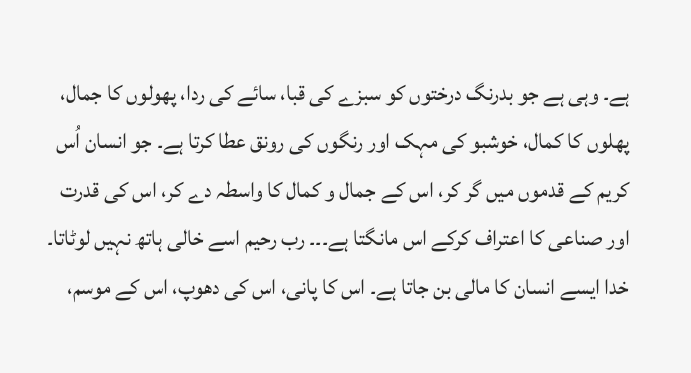ہے۔ وہی ہے جو بدرنگ درختوں کو سبزے کی قبا، سائے کی ردا، پھولوں کا جمال، پھلوں کا کمال، خوشبو کی مہک اور رنگوں کی رونق عطا کرتا ہے۔ جو انسان اُس کریم کے قدموں میں گر کر، اس کے جمال و کمال کا واسطہ دے کر، اس کی قدرت اور صناعی کا اعتراف کرکے اس مانگتا ہے۔۔۔ رب رحیم اسے خالی ہاتھ نہیں لوٹاتا۔ خدا ایسے انسان کا مالی بن جاتا ہے۔ اس کا پانی، اس کی دھوپ، اس کے موسم،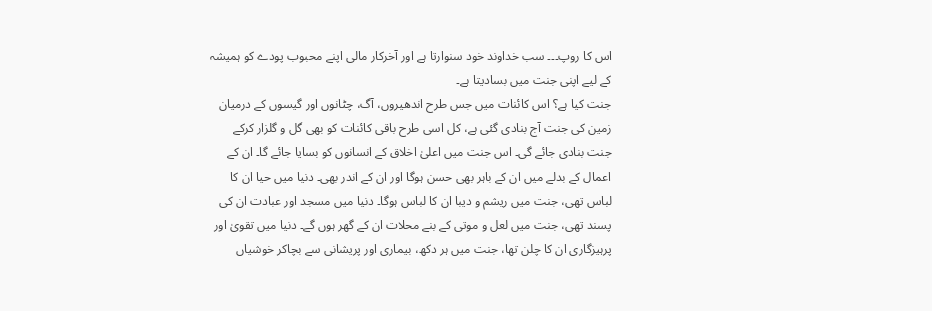اس کا روپ۔۔۔ سب خداوند خود سنوارتا ہے اور آخرکار مالی اپنے محبوب پودے کو ہمیشہ کے لیے اپنی جنت میں بسادیتا ہے۔
جنت کیا ہے؟ اس کائنات میں جس طرح اندھیروں، آگ، چٹانوں اور گیسوں کے درمیان زمین کی جنت آج بنادی گئی ہے، کل اسی طرح باقی کائنات کو بھی گل و گلزار کرکے جنت بنادی جائے گی۔ اس جنت میں اعلیٰ اخلاق کے انسانوں کو بسایا جائے گا۔ ان کے اعمال کے بدلے میں ان کے باہر بھی حسن ہوگا اور ان کے اندر بھی۔ دنیا میں حیا ان کا لباس تھی، جنت میں ریشم و دیبا ان کا لباس ہوگا۔ دنیا میں مسجد اور عبادت ان کی پسند تھی، جنت میں لعل و موتی کے بنے محلات ان کے گھر ہوں گے۔ دنیا میں تقویٰ اور پرہیزگاری ان کا چلن تھا، جنت میں ہر دکھ، بیماری اور پریشانی سے بچاکر خوشیاں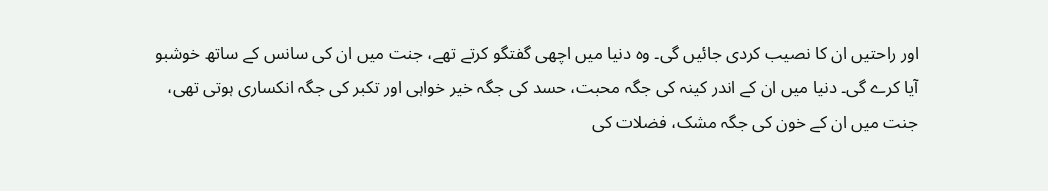اور راحتیں ان کا نصیب کردی جائیں گی۔ وہ دنیا میں اچھی گفتگو کرتے تھے، جنت میں ان کی سانس کے ساتھ خوشبو آیا کرے گی۔ دنیا میں ان کے اندر کینہ کی جگہ محبت، حسد کی جگہ خیر خواہی اور تکبر کی جگہ انکساری ہوتی تھی، جنت میں ان کے خون کی جگہ مشک، فضلات کی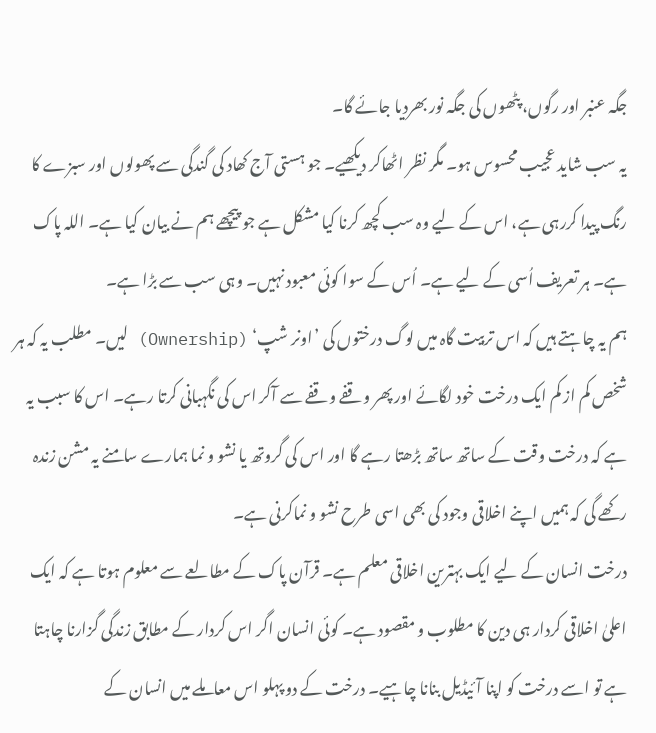جگہ عنبر اور رگوں، پٹھوں کی جگہ نور بھردیا جائے گا۔
یہ سب شاید عجیب محسوس ہو۔ مگر نظر اٹھاکر دیکھیے۔ جو ہستی آج کھاد کی گندگی سے پھولوں اور سبزے کا رنگ پیدا کررہی ہے، اس کے لیے وہ سب کچھ کرنا کیا مشکل ہے جو پیچھے ہم نے بیان کیا ہے۔ اللہ پاک ہے۔ ہر تعریف اُسی کے لیے ہے۔ اُس کے سوا کوئی معبود نہیں۔ وہی سب سے بڑا ہے۔
ہم یہ چاہتے ہیں کہ اس تربیت گاہ میں لوگ درختوں کی ’اونر شپ‘ (Ownership) لیں۔ مطلب یہ کہ ہر شخص کم از کم ایک درخت خود لگائے اور پھر وقفے وقفے سے آکر اس کی نگہبانی کرتا رہے۔ اس کا سبب یہ ہے کہ درخت وقت کے ساتھ ساتھ بڑھتا رہے گا اور اس کی گروتھ یا نشو و نما ہمارے سامنے یہ مشن زندہ رکھے گی کہ ہمیں اپنے اخلاقی وجود کی بھی اسی طرح نشو و نماکرنی ہے۔
درخت انسان کے لیے ایک بہترین اخلاقی معلم ہے۔ قرآن پاک کے مطالعے سے معلوم ہوتا ہے کہ ایک اعلیٰ اخلاقی کردار ہی دین کا مطلوب و مقصود ہے۔ کوئی انسان اگر اس کردار کے مطابق زندگی گزارنا چاہتا ہے تو اسے درخت کو اپنا آئیڈیل بنانا چاہیے۔ درخت کے دو پہلو اس معاملے میں انسان کے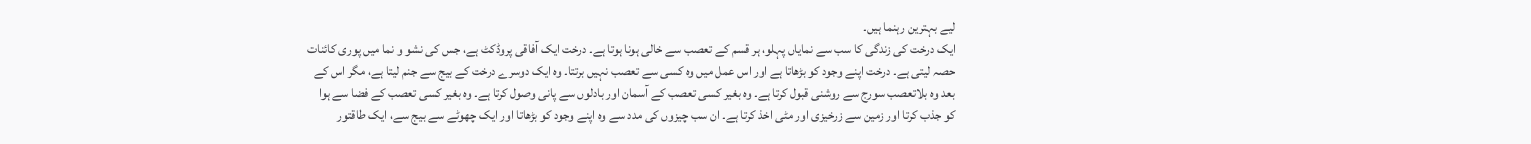لیے بہترین رہنما ہیں۔
ایک درخت کی زندگی کا سب سے نمایاں پہلو، ہر قسم کے تعصب سے خالی ہونا ہوتا ہے۔ درخت ایک آفاقی پروڈکٹ ہے، جس کی نشو و نما میں پوری کائنات حصہ لیتی ہے۔ درخت اپنے وجود کو بڑھاتا ہے اور اس عمل میں وہ کسی سے تعصب نہیں برتتا۔ وہ ایک دوسرے درخت کے بیج سے جنم لیتا ہے، مگر اس کے بعد وہ بلاتعصب سورج سے روشنی قبول کرتا ہے۔ وہ بغیر کسی تعصب کے آسمان اور بادلوں سے پانی وصول کرتا ہے۔ وہ بغیر کسی تعصب کے فضا سے ہوا کو جذب کرتا اور زمین سے زرخیزی اور مٹی اخذ کرتا ہے۔ ان سب چیزوں کی مدد سے وہ اپنے وجود کو بڑھاتا اور ایک چھوٹے سے بیج سے، ایک طاقتور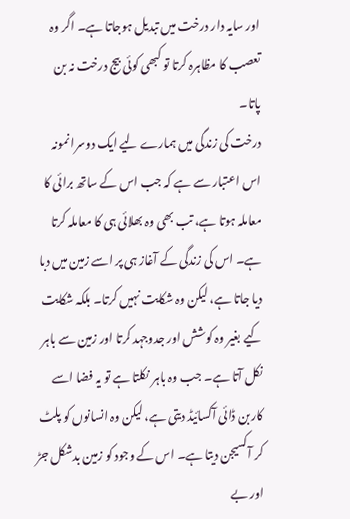اور سایہ دار درخت میں تبدیل ہوجاتا ہے۔ اگر وہ تعصب کا مظاہرہ کرتا تو کبھی کوئی بیج درخت نہ بن پاتا۔
درخت کی زندگی میں ہمارے لیے ایک دوسرا نمونہ اس اعتبار سے ہے کہ جب اس کے ساتھ برائی کا معاملہ ہوتا ہے، تب بھی وہ بھلائی ہی کا معاملہ کرتا ہے۔ اس کی زندگی کے آغاز ہی پر اسے زمین میں دبا دیا جاتا ہے، لیکن وہ شکایت نہیں کرتا۔ بلکہ شکایت کیے بغیر وہ کوشش اور جدوجہد کرتا اور زمین سے باہر نکل آتا ہے۔ جب وہ باہر نکلتا ہے تو یہ فضا اسے کاربن ڈائی آکسائیڈ دیتی ہے، لیکن وہ انسانوں کو پلٹ کر آکسیجن دیتا ہے۔ اس کے وجود کو زمین بدشکل جڑ اور بے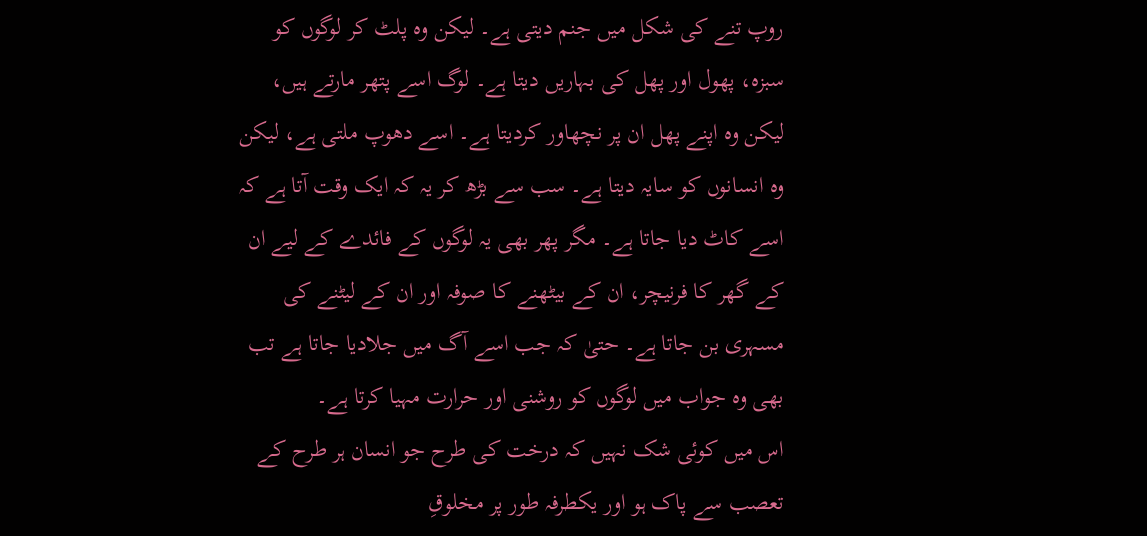روپ تنے کی شکل میں جنم دیتی ہے۔ لیکن وہ پلٹ کر لوگوں کو سبزہ، پھول اور پھل کی بہاریں دیتا ہے۔ لوگ اسے پتھر مارتے ہیں، لیکن وہ اپنے پھل ان پر نچھاور کردیتا ہے۔ اسے دھوپ ملتی ہے، لیکن وہ انسانوں کو سایہ دیتا ہے۔ سب سے بڑھ کر یہ کہ ایک وقت آتا ہے کہ اسے کاٹ دیا جاتا ہے۔ مگر پھر بھی یہ لوگوں کے فائدے کے لیے ان کے گھر کا فرنیچر، ان کے بیٹھنے کا صوفہ اور ان کے لیٹنے کی مسہری بن جاتا ہے۔ حتیٰ کہ جب اسے آگ میں جلادیا جاتا ہے تب بھی وہ جواب میں لوگوں کو روشنی اور حرارت مہیا کرتا ہے۔
اس میں کوئی شک نہیں کہ درخت کی طرح جو انسان ہر طرح کے تعصب سے پاک ہو اور یکطرفہ طور پر مخلوقِ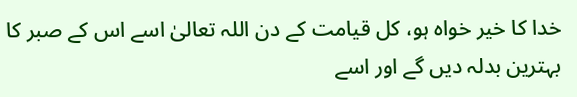خدا کا خیر خواہ ہو، کل قیامت کے دن اللہ تعالیٰ اسے اس کے صبر کا بہترین بدلہ دیں گے اور اسے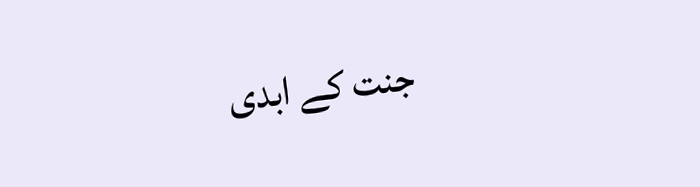جنت کے ابدی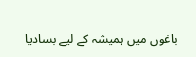باغوں میں ہمیشہ کے لیے بسادیا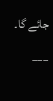جائے گا۔
___